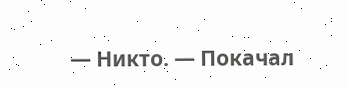— Никто. — Покачал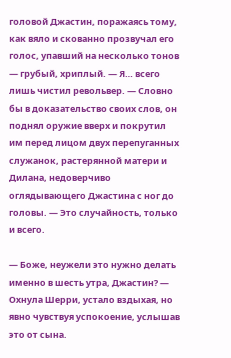головой Джастин, поражаясь тому, как вяло и скованно прозвучал его голос, упавший на несколько тонов — грубый, хриплый. — Я… всего лишь чистил револьвер. — Словно бы в доказательство своих слов, он поднял оружие вверх и покрутил им перед лицом двух перепуганных служанок, растерянной матери и Дилана, недоверчиво оглядывающего Джастина с ног до головы. — Это случайность, только и всего.

— Боже, неужели это нужно делать именно в шесть утра, Джастин? — Охнула Шерри, устало вздыхая, но явно чувствуя успокоение, услышав это от сына.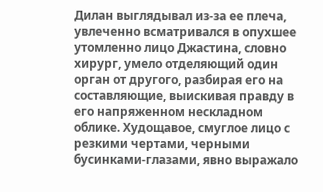Дилан выглядывал из-за ее плеча, увлеченно всматривался в опухшее утомленно лицо Джастина, словно хирург, умело отделяющий один орган от другого, разбирая его на составляющие, выискивая правду в его напряженном нескладном облике. Худощавое, смуглое лицо с резкими чертами, черными бусинками-глазами, явно выражало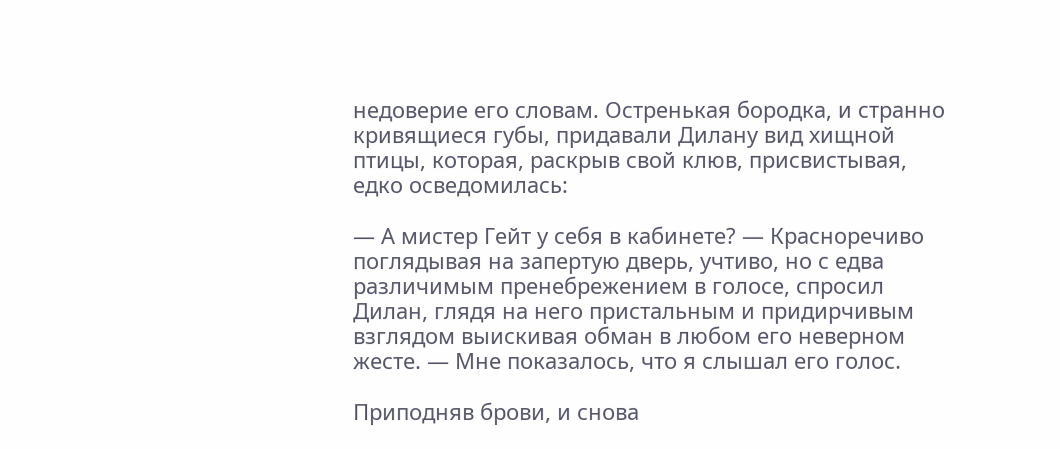недоверие его словам. Остренькая бородка, и странно кривящиеся губы, придавали Дилану вид хищной птицы, которая, раскрыв свой клюв, присвистывая, едко осведомилась:

— А мистер Гейт у себя в кабинете? — Красноречиво поглядывая на запертую дверь, учтиво, но с едва различимым пренебрежением в голосе, спросил Дилан, глядя на него пристальным и придирчивым взглядом выискивая обман в любом его неверном жесте. — Мне показалось, что я слышал его голос.

Приподняв брови, и снова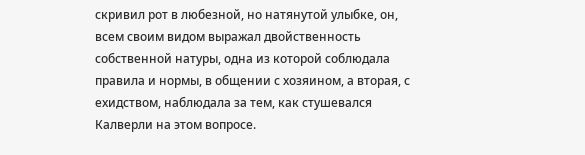скривил рот в любезной, но натянутой улыбке, он, всем своим видом выражал двойственность собственной натуры, одна из которой соблюдала правила и нормы, в общении с хозяином, а вторая, с ехидством, наблюдала за тем, как стушевался Калверли на этом вопросе.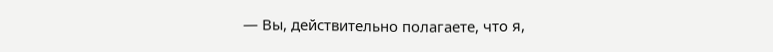— Вы, действительно полагаете, что я,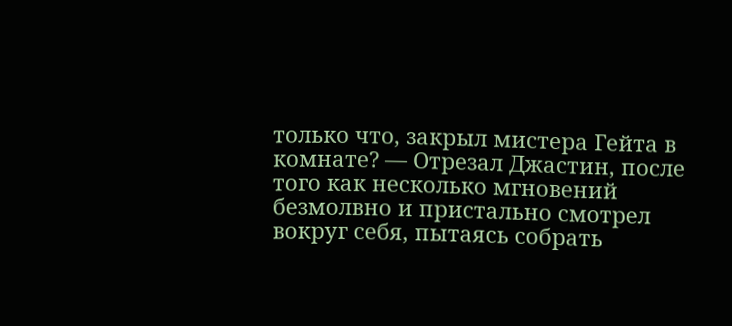только что, закрыл мистера Гейта в комнате? — Отрезал Джастин, после того как несколько мгновений безмолвно и пристально смотрел вокруг себя, пытаясь собрать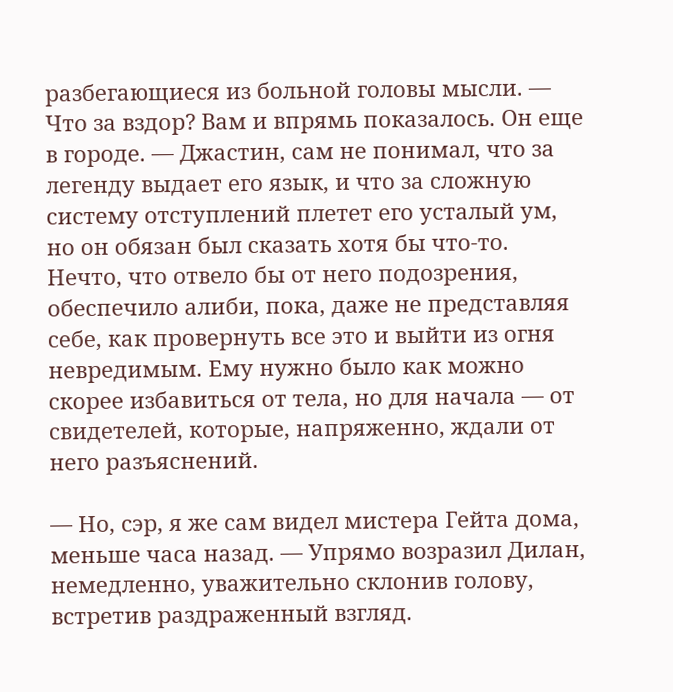разбегающиеся из больной головы мысли. — Что за вздор? Вам и впрямь показалось. Он еще в городе. — Джастин, сам не понимал, что за легенду выдает его язык, и что за сложную систему отступлений плетет его усталый ум, но он обязан был сказать хотя бы что-то. Нечто, что отвело бы от него подозрения, обеспечило алиби, пока, даже не представляя себе, как провернуть все это и выйти из огня невредимым. Ему нужно было как можно скорее избавиться от тела, но для начала — от свидетелей, которые, напряженно, ждали от него разъяснений.

— Но, сэр, я же сам видел мистера Гейта дома, меньше часа назад. — Упрямо возразил Дилан, немедленно, уважительно склонив голову, встретив раздраженный взгляд.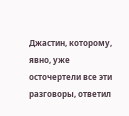Джастин, которому, явно, уже осточертели все эти разговоры, ответил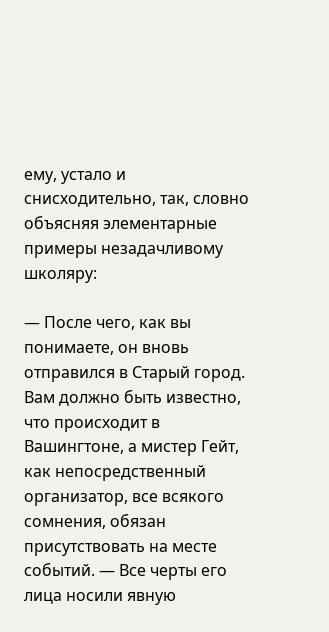ему, устало и снисходительно, так, словно объясняя элементарные примеры незадачливому школяру:

— После чего, как вы понимаете, он вновь отправился в Старый город. Вам должно быть известно, что происходит в Вашингтоне, а мистер Гейт, как непосредственный организатор, все всякого сомнения, обязан присутствовать на месте событий. — Все черты его лица носили явную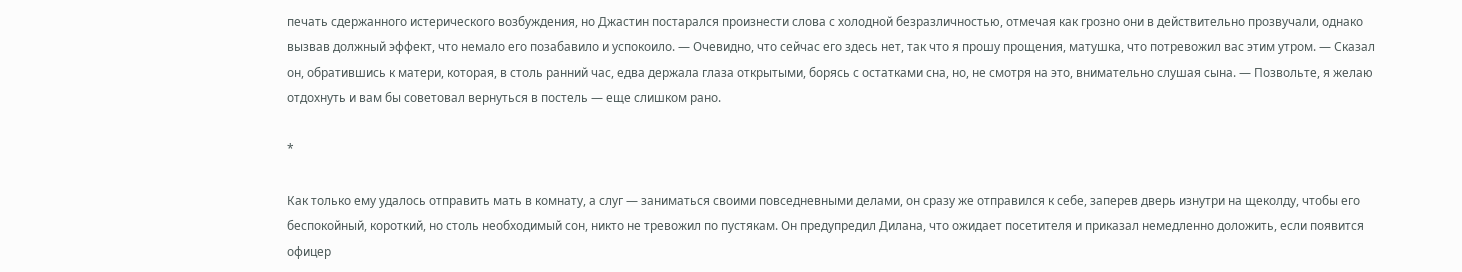печать сдержанного истерического возбуждения, но Джастин постарался произнести слова с холодной безразличностью, отмечая как грозно они в действительно прозвучали, однако вызвав должный эффект, что немало его позабавило и успокоило. — Очевидно, что сейчас его здесь нет, так что я прошу прощения, матушка, что потревожил вас этим утром. — Сказал он, обратившись к матери, которая, в столь ранний час, едва держала глаза открытыми, борясь с остатками сна, но, не смотря на это, внимательно слушая сына. — Позвольте, я желаю отдохнуть и вам бы советовал вернуться в постель — еще слишком рано.

*

Как только ему удалось отправить мать в комнату, а слуг — заниматься своими повседневными делами, он сразу же отправился к себе, заперев дверь изнутри на щеколду, чтобы его беспокойный, короткий, но столь необходимый сон, никто не тревожил по пустякам. Он предупредил Дилана, что ожидает посетителя и приказал немедленно доложить, если появится офицер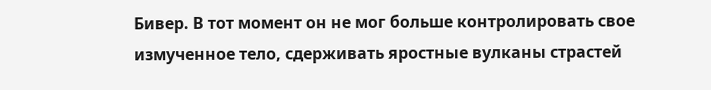Бивер. В тот момент он не мог больше контролировать свое измученное тело, сдерживать яростные вулканы страстей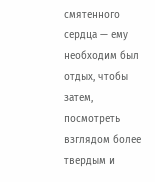смятенного сердца — ему необходим был отдых, чтобы затем, посмотреть взглядом более твердым и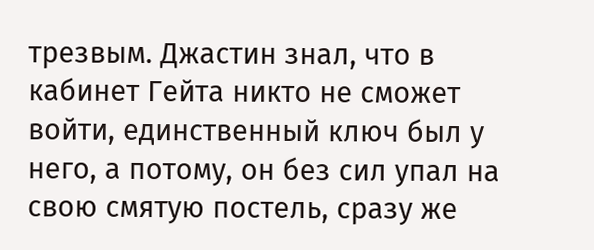трезвым. Джастин знал, что в кабинет Гейта никто не сможет войти, единственный ключ был у него, а потому, он без сил упал на свою смятую постель, сразу же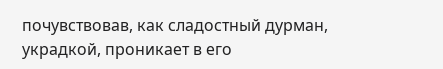почувствовав, как сладостный дурман, украдкой, проникает в его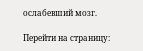ослабевший мозг.

Перейти на страницу: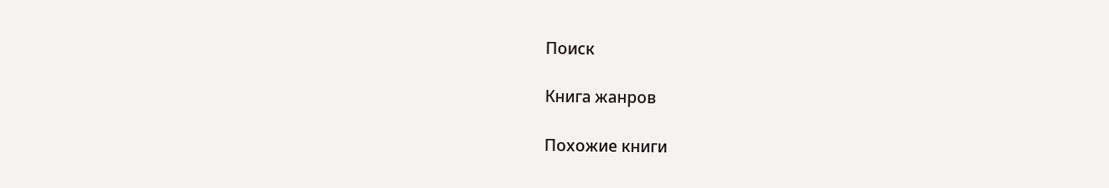Поиск

Книга жанров

Похожие книги